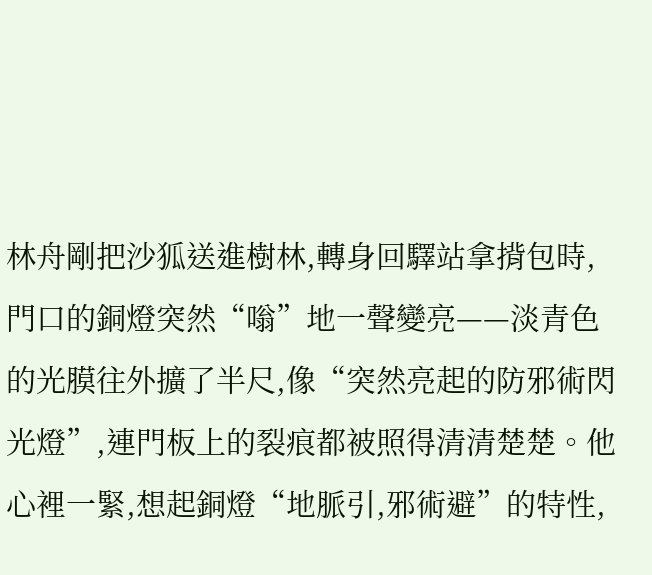林舟剛把沙狐送進樹林,轉身回驛站拿揹包時,門口的銅燈突然“嗡”地一聲變亮——淡青色的光膜往外擴了半尺,像“突然亮起的防邪術閃光燈”,連門板上的裂痕都被照得清清楚楚。他心裡一緊,想起銅燈“地脈引,邪術避”的特性,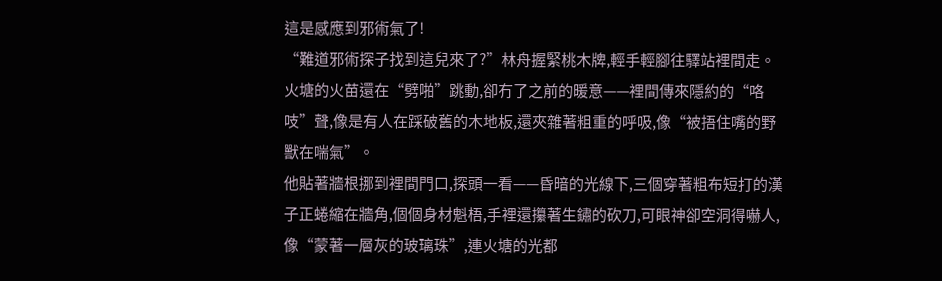這是感應到邪術氣了!
“難道邪術探子找到這兒來了?”林舟握緊桃木牌,輕手輕腳往驛站裡間走。火塘的火苗還在“劈啪”跳動,卻冇了之前的暖意——裡間傳來隱約的“咯吱”聲,像是有人在踩破舊的木地板,還夾雜著粗重的呼吸,像“被捂住嘴的野獸在喘氣”。
他貼著牆根挪到裡間門口,探頭一看——昏暗的光線下,三個穿著粗布短打的漢子正蜷縮在牆角,個個身材魁梧,手裡還攥著生鏽的砍刀,可眼神卻空洞得嚇人,像“蒙著一層灰的玻璃珠”,連火塘的光都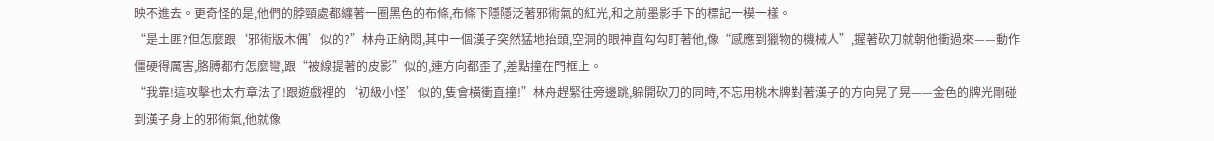映不進去。更奇怪的是,他們的脖頸處都纏著一圈黑色的布條,布條下隱隱泛著邪術氣的紅光,和之前墨影手下的標記一模一樣。
“是土匪?但怎麼跟‘邪術版木偶’似的?”林舟正納悶,其中一個漢子突然猛地抬頭,空洞的眼神直勾勾盯著他,像“感應到獵物的機械人”,握著砍刀就朝他衝過來——動作僵硬得厲害,胳膊都冇怎麼彎,跟“被線提著的皮影”似的,連方向都歪了,差點撞在門框上。
“我靠!這攻擊也太冇章法了!跟遊戲裡的‘初級小怪’似的,隻會橫衝直撞!”林舟趕緊往旁邊跳,躲開砍刀的同時,不忘用桃木牌對著漢子的方向晃了晃——金色的牌光剛碰到漢子身上的邪術氣,他就像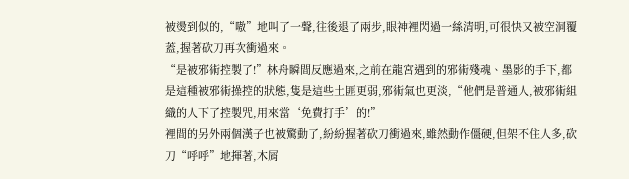被燙到似的,“嗷”地叫了一聲,往後退了兩步,眼神裡閃過一絲清明,可很快又被空洞覆蓋,握著砍刀再次衝過來。
“是被邪術控製了!”林舟瞬間反應過來,之前在龍宮遇到的邪術殘魂、墨影的手下,都是這種被邪術操控的狀態,隻是這些土匪更弱,邪術氣也更淡,“他們是普通人,被邪術組織的人下了控製咒,用來當‘免費打手’的!”
裡間的另外兩個漢子也被驚動了,紛紛握著砍刀衝過來,雖然動作僵硬,但架不住人多,砍刀“呼呼”地揮著,木屑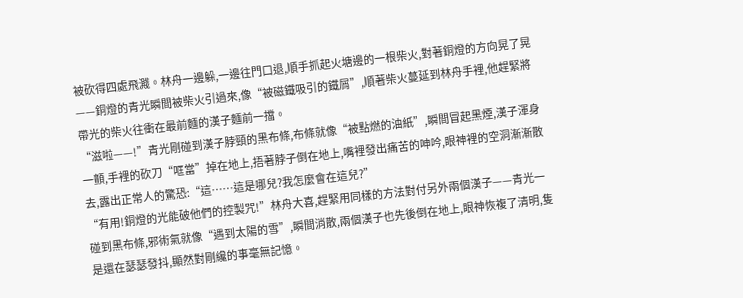被砍得四處飛濺。林舟一邊躲,一邊往門口退,順手抓起火塘邊的一根柴火,對著銅燈的方向晃了晃——銅燈的青光瞬間被柴火引過來,像“被磁鐵吸引的鐵屑”,順著柴火蔓延到林舟手裡,他趕緊將帶光的柴火往衝在最前麵的漢子麵前一擋。
“滋啦——!”青光剛碰到漢子脖頸的黑布條,布條就像“被點燃的油紙”,瞬間冒起黑煙,漢子渾身一顫,手裡的砍刀“哐當”掉在地上,捂著脖子倒在地上,嘴裡發出痛苦的呻吟,眼神裡的空洞漸漸散去,露出正常人的驚恐:“這……這是哪兒?我怎麼會在這兒?”
“有用!銅燈的光能破他們的控製咒!”林舟大喜,趕緊用同樣的方法對付另外兩個漢子——青光一碰到黑布條,邪術氣就像“遇到太陽的雪”,瞬間消散,兩個漢子也先後倒在地上,眼神恢複了清明,隻是還在瑟瑟發抖,顯然對剛纔的事毫無記憶。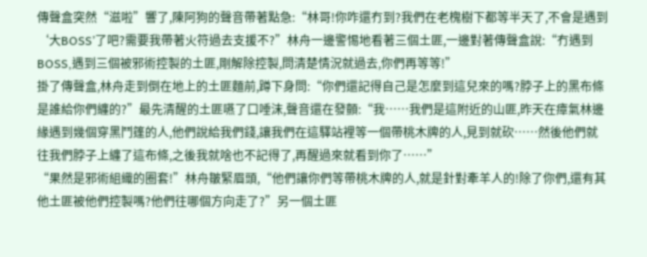傳聲盒突然“滋啦”響了,陳阿狗的聲音帶著點急:“林哥!你咋還冇到?我們在老槐樹下都等半天了,不會是遇到‘大BOSS’了吧?需要我帶著火符過去支援不?”林舟一邊警惕地看著三個土匪,一邊對著傳聲盒說:“冇遇到BOSS,遇到三個被邪術控製的土匪,剛解除控製,問清楚情況就過去,你們再等等!”
掛了傳聲盒,林舟走到倒在地上的土匪麵前,蹲下身問:“你們還記得自己是怎麼到這兒來的嗎?脖子上的黑布條是誰給你們纏的?”最先清醒的土匪嚥了口唾沫,聲音還在發顫:“我……我們是這附近的山匪,昨天在瘴氣林邊緣遇到幾個穿黑鬥篷的人,他們說給我們錢,讓我們在這驛站裡等一個帶桃木牌的人,見到就砍……然後他們就往我們脖子上纏了這布條,之後我就啥也不記得了,再醒過來就看到你了……”
“果然是邪術組織的圈套!”林舟皺緊眉頭,“他們讓你們等帶桃木牌的人,就是針對牽羊人的!除了你們,還有其他土匪被他們控製嗎?他們往哪個方向走了?”另一個土匪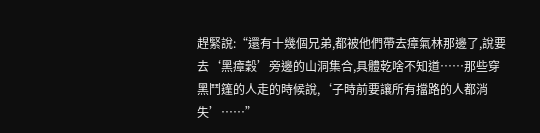趕緊說:“還有十幾個兄弟,都被他們帶去瘴氣林那邊了,說要去‘黑瘴穀’旁邊的山洞集合,具體乾啥不知道……那些穿黑鬥篷的人走的時候說,‘子時前要讓所有擋路的人都消失’……”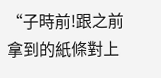“子時前!跟之前拿到的紙條對上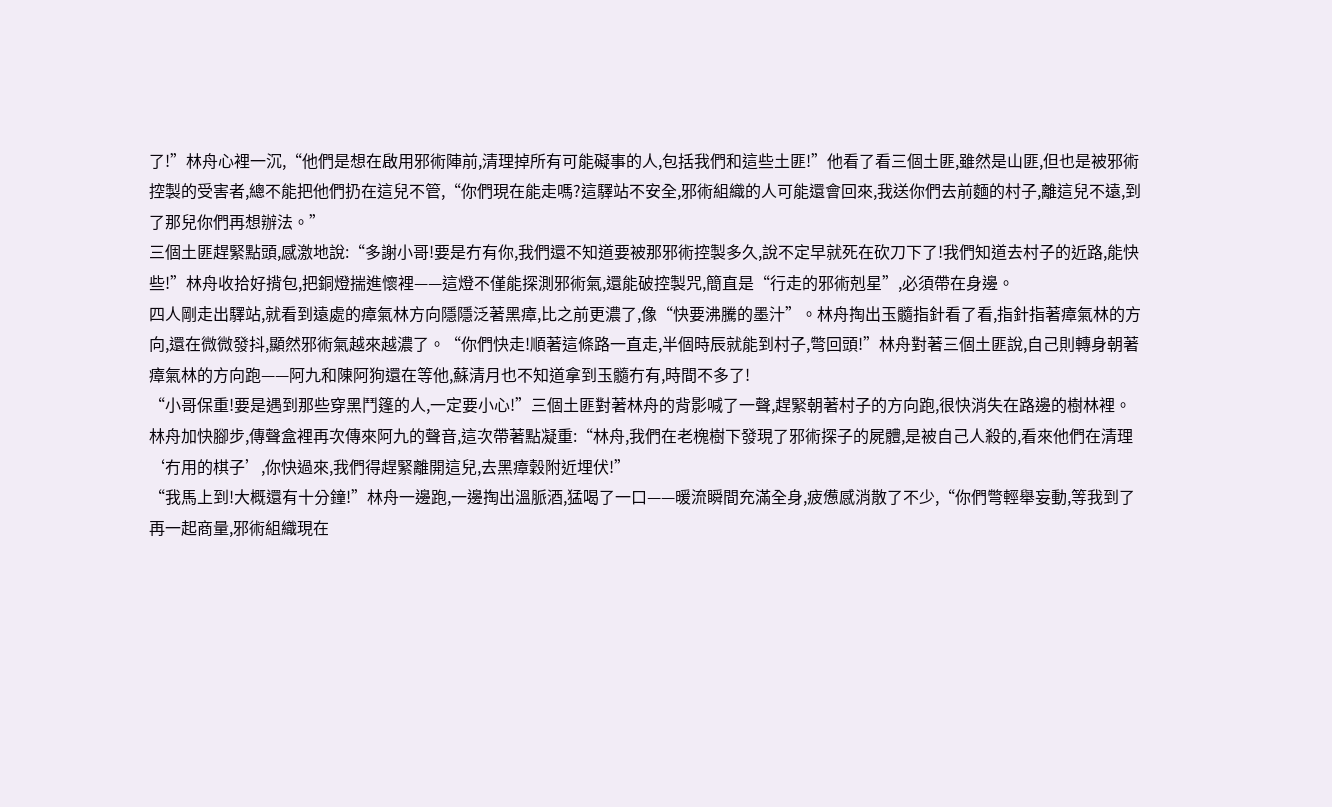了!”林舟心裡一沉,“他們是想在啟用邪術陣前,清理掉所有可能礙事的人,包括我們和這些土匪!”他看了看三個土匪,雖然是山匪,但也是被邪術控製的受害者,總不能把他們扔在這兒不管,“你們現在能走嗎?這驛站不安全,邪術組織的人可能還會回來,我送你們去前麵的村子,離這兒不遠,到了那兒你們再想辦法。”
三個土匪趕緊點頭,感激地說:“多謝小哥!要是冇有你,我們還不知道要被那邪術控製多久,說不定早就死在砍刀下了!我們知道去村子的近路,能快些!”林舟收拾好揹包,把銅燈揣進懷裡——這燈不僅能探測邪術氣,還能破控製咒,簡直是“行走的邪術剋星”,必須帶在身邊。
四人剛走出驛站,就看到遠處的瘴氣林方向隱隱泛著黑瘴,比之前更濃了,像“快要沸騰的墨汁”。林舟掏出玉髓指針看了看,指針指著瘴氣林的方向,還在微微發抖,顯然邪術氣越來越濃了。“你們快走!順著這條路一直走,半個時辰就能到村子,彆回頭!”林舟對著三個土匪說,自己則轉身朝著瘴氣林的方向跑——阿九和陳阿狗還在等他,蘇清月也不知道拿到玉髓冇有,時間不多了!
“小哥保重!要是遇到那些穿黑鬥篷的人,一定要小心!”三個土匪對著林舟的背影喊了一聲,趕緊朝著村子的方向跑,很快消失在路邊的樹林裡。林舟加快腳步,傳聲盒裡再次傳來阿九的聲音,這次帶著點凝重:“林舟,我們在老槐樹下發現了邪術探子的屍體,是被自己人殺的,看來他們在清理‘冇用的棋子’,你快過來,我們得趕緊離開這兒,去黑瘴穀附近埋伏!”
“我馬上到!大概還有十分鐘!”林舟一邊跑,一邊掏出溫脈酒,猛喝了一口——暖流瞬間充滿全身,疲憊感消散了不少,“你們彆輕舉妄動,等我到了再一起商量,邪術組織現在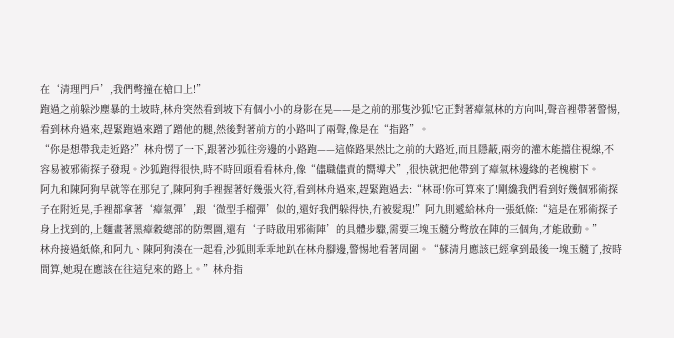在‘清理門戶’,我們彆撞在槍口上!”
跑過之前躲沙塵暴的土坡時,林舟突然看到坡下有個小小的身影在晃——是之前的那隻沙狐!它正對著瘴氣林的方向叫,聲音裡帶著警惕,看到林舟過來,趕緊跑過來蹭了蹭他的腿,然後對著前方的小路叫了兩聲,像是在“指路”。
“你是想帶我走近路?”林舟愣了一下,跟著沙狐往旁邊的小路跑——這條路果然比之前的大路近,而且隱蔽,兩旁的灌木能擋住視線,不容易被邪術探子發現。沙狐跑得很快,時不時回頭看看林舟,像“儘職儘責的嚮導犬”,很快就把他帶到了瘴氣林邊緣的老槐樹下。
阿九和陳阿狗早就等在那兒了,陳阿狗手裡握著好幾張火符,看到林舟過來,趕緊跑過去:“林哥!你可算來了!剛纔我們看到好幾個邪術探子在附近晃,手裡都拿著‘瘴氣彈’,跟‘微型手榴彈’似的,還好我們躲得快,冇被髮現!”阿九則遞給林舟一張紙條:“這是在邪術探子身上找到的,上麵畫著黑瘴穀總部的防禦圖,還有‘子時啟用邪術陣’的具體步驟,需要三塊玉髓分彆放在陣的三個角,才能啟動。”
林舟接過紙條,和阿九、陳阿狗湊在一起看,沙狐則乖乖地趴在林舟腳邊,警惕地看著周圍。“蘇清月應該已經拿到最後一塊玉髓了,按時間算,她現在應該在往這兒來的路上。”林舟指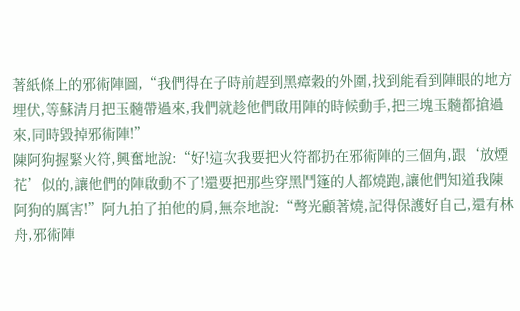著紙條上的邪術陣圖,“我們得在子時前趕到黑瘴穀的外圍,找到能看到陣眼的地方埋伏,等蘇清月把玉髓帶過來,我們就趁他們啟用陣的時候動手,把三塊玉髓都搶過來,同時毀掉邪術陣!”
陳阿狗握緊火符,興奮地說:“好!這次我要把火符都扔在邪術陣的三個角,跟‘放煙花’似的,讓他們的陣啟動不了!還要把那些穿黑鬥篷的人都燒跑,讓他們知道我陳阿狗的厲害!”阿九拍了拍他的肩,無奈地說:“彆光顧著燒,記得保護好自己,還有林舟,邪術陣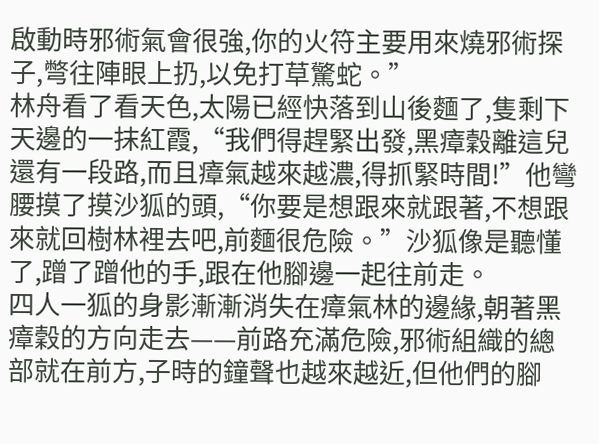啟動時邪術氣會很強,你的火符主要用來燒邪術探子,彆往陣眼上扔,以免打草驚蛇。”
林舟看了看天色,太陽已經快落到山後麵了,隻剩下天邊的一抹紅霞,“我們得趕緊出發,黑瘴穀離這兒還有一段路,而且瘴氣越來越濃,得抓緊時間!”他彎腰摸了摸沙狐的頭,“你要是想跟來就跟著,不想跟來就回樹林裡去吧,前麵很危險。”沙狐像是聽懂了,蹭了蹭他的手,跟在他腳邊一起往前走。
四人一狐的身影漸漸消失在瘴氣林的邊緣,朝著黑瘴穀的方向走去——前路充滿危險,邪術組織的總部就在前方,子時的鐘聲也越來越近,但他們的腳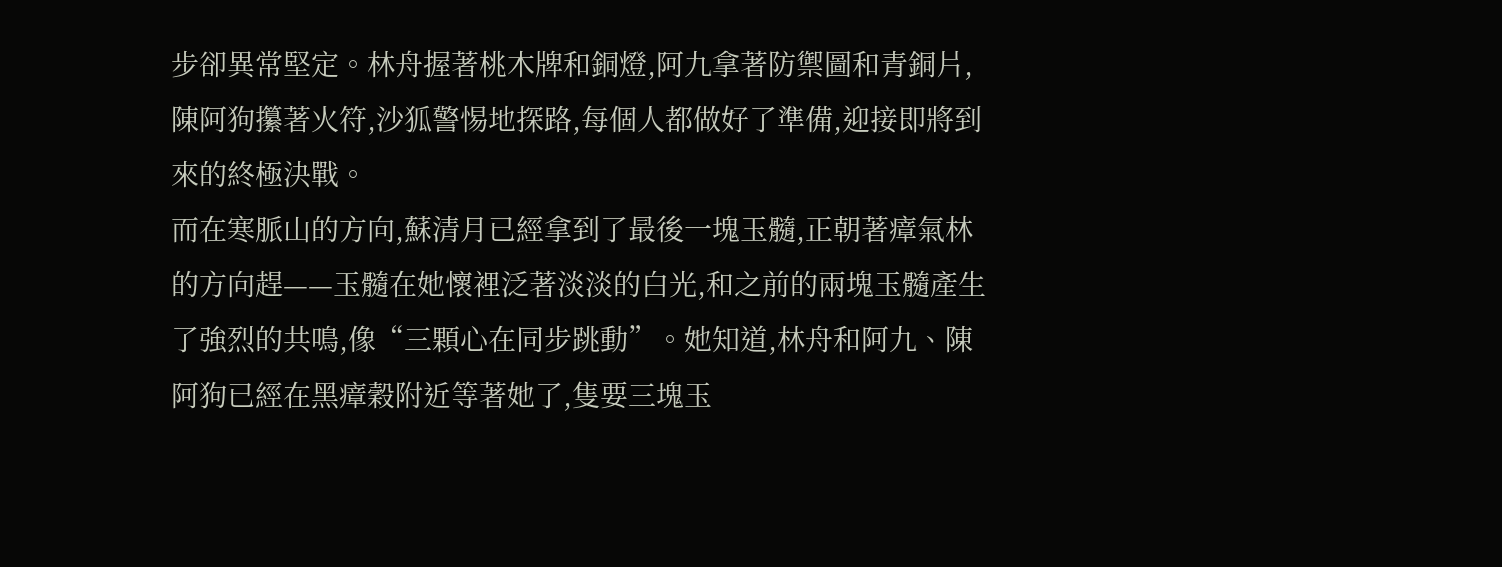步卻異常堅定。林舟握著桃木牌和銅燈,阿九拿著防禦圖和青銅片,陳阿狗攥著火符,沙狐警惕地探路,每個人都做好了準備,迎接即將到來的終極決戰。
而在寒脈山的方向,蘇清月已經拿到了最後一塊玉髓,正朝著瘴氣林的方向趕——玉髓在她懷裡泛著淡淡的白光,和之前的兩塊玉髓產生了強烈的共鳴,像“三顆心在同步跳動”。她知道,林舟和阿九、陳阿狗已經在黑瘴穀附近等著她了,隻要三塊玉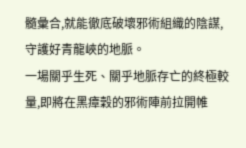髓彙合,就能徹底破壞邪術組織的陰謀,守護好青龍峽的地脈。
一場關乎生死、關乎地脈存亡的終極較量,即將在黑瘴穀的邪術陣前拉開帷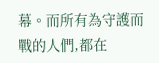幕。而所有為守護而戰的人們,都在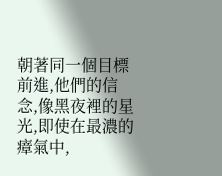朝著同一個目標前進,他們的信念,像黑夜裡的星光,即使在最濃的瘴氣中,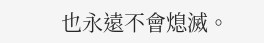也永遠不會熄滅。